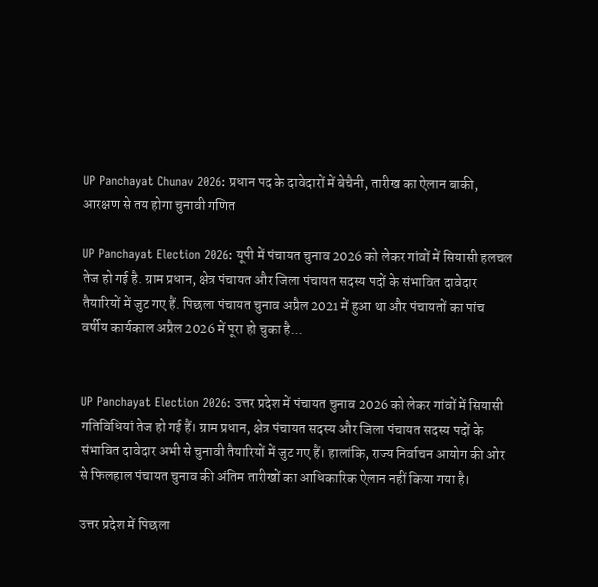UP Panchayat Chunav 2026: प्रधान पद के दावेदारों में बेचैनी, तारीख का ऐलान बाकी, आरक्षण से तय होगा चुनावी गणित

UP Panchayat Election 2026: यूपी में पंचायत चुनाव 2026 को लेकर गांवों में सियासी हलचल तेज हो गई है. ग्राम प्रधान, क्षेत्र पंचायत और जिला पंचायत सदस्य पदों के संभावित दावेदार तैयारियों में जुट गए हैं. पिछला पंचायत चुनाव अप्रैल 2021 में हुआ था और पंचायतों का पांच वर्षीय कार्यकाल अप्रैल 2026 में पूरा हो चुका है...


UP Panchayat Election 2026: उत्तर प्रदेश में पंचायत चुनाव 2026 को लेकर गांवों में सियासी गतिविधियां तेज हो गई हैं। ग्राम प्रधान, क्षेत्र पंचायत सदस्य और जिला पंचायत सदस्य पदों के संभावित दावेदार अभी से चुनावी तैयारियों में जुट गए हैं। हालांकि, राज्य निर्वाचन आयोग की ओर से फिलहाल पंचायत चुनाव की अंतिम तारीखों का आधिकारिक ऐलान नहीं किया गया है।

उत्तर प्रदेश में पिछला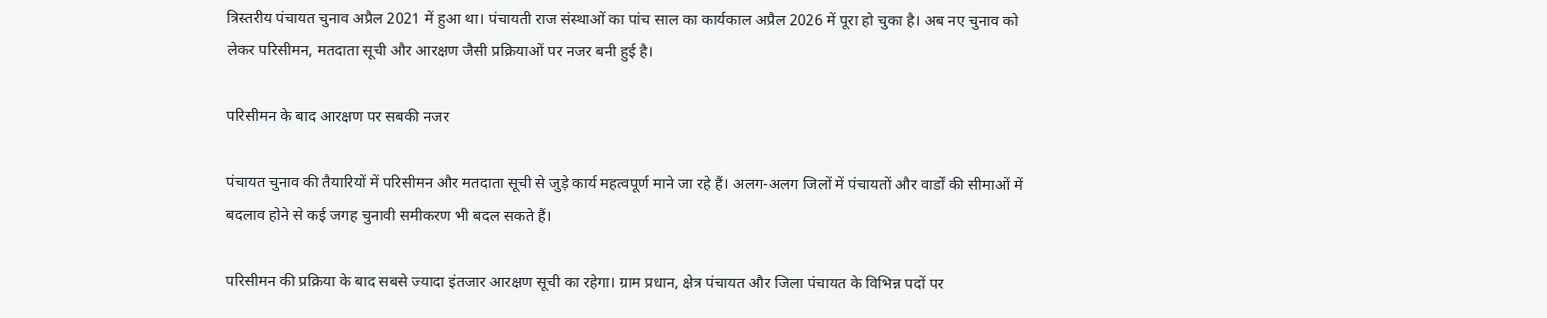त्रिस्तरीय पंचायत चुनाव अप्रैल 2021 में हुआ था। पंचायती राज संस्थाओं का पांच साल का कार्यकाल अप्रैल 2026 में पूरा हो चुका है। अब नए चुनाव को लेकर परिसीमन, मतदाता सूची और आरक्षण जैसी प्रक्रियाओं पर नजर बनी हुई है।

परिसीमन के बाद आरक्षण पर सबकी नजर

पंचायत चुनाव की तैयारियों में परिसीमन और मतदाता सूची से जुड़े कार्य महत्वपूर्ण माने जा रहे हैं। अलग-अलग जिलों में पंचायतों और वार्डों की सीमाओं में बदलाव होने से कई जगह चुनावी समीकरण भी बदल सकते हैं।

परिसीमन की प्रक्रिया के बाद सबसे ज्यादा इंतजार आरक्षण सूची का रहेगा। ग्राम प्रधान, क्षेत्र पंचायत और जिला पंचायत के विभिन्न पदों पर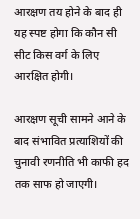आरक्षण तय होने के बाद ही यह स्पष्ट होगा कि कौन सी सीट किस वर्ग के लिए आरक्षित होगी।

आरक्षण सूची सामने आने के बाद संभावित प्रत्याशियों की चुनावी रणनीति भी काफी हद तक साफ हो जाएगी।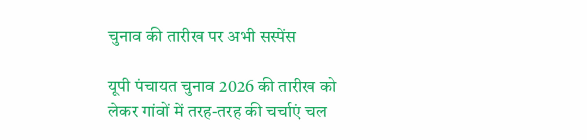चुनाव की तारीख पर अभी सस्पेंस

यूपी पंचायत चुनाव 2026 की तारीख को लेकर गांवों में तरह-तरह की चर्चाएं चल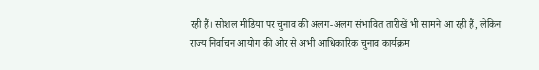रही हैं। सोशल मीडिया पर चुनाव की अलग-अलग संभावित तारीखें भी सामने आ रही हैं, लेकिन राज्य निर्वाचन आयोग की ओर से अभी आधिकारिक चुनाव कार्यक्रम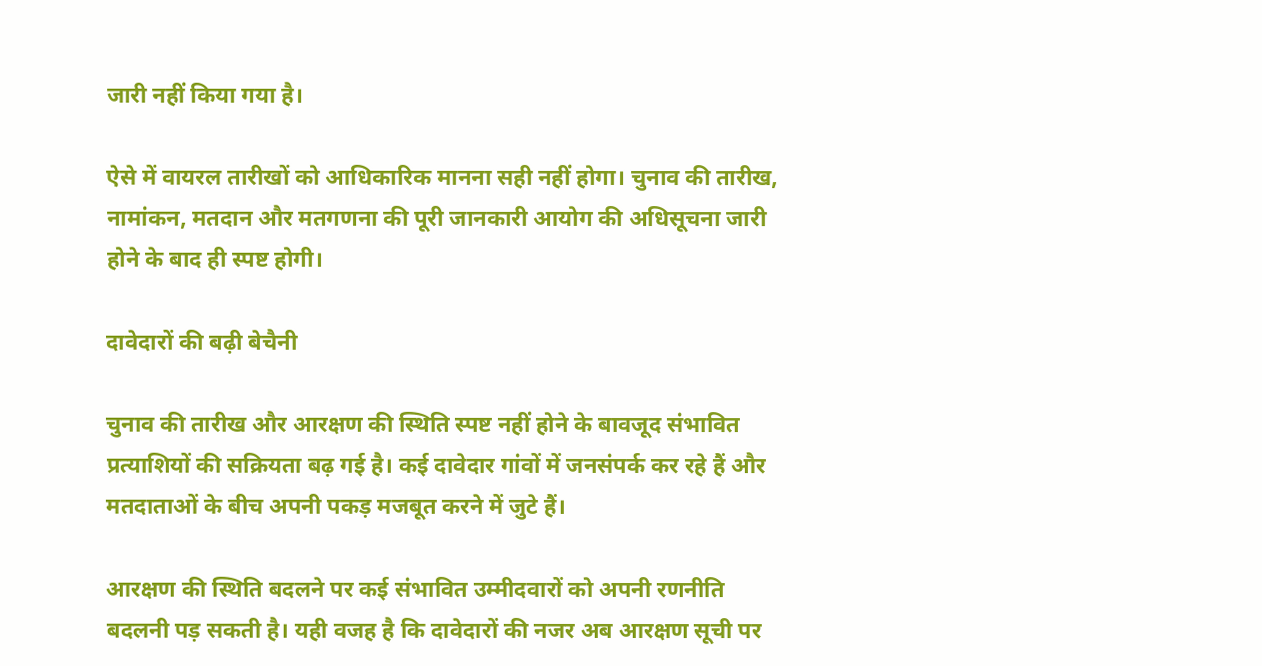जारी नहीं किया गया है।

ऐसे में वायरल तारीखों को आधिकारिक मानना सही नहीं होगा। चुनाव की तारीख, नामांकन, मतदान और मतगणना की पूरी जानकारी आयोग की अधिसूचना जारी होने के बाद ही स्पष्ट होगी।

दावेदारों की बढ़ी बेचैनी

चुनाव की तारीख और आरक्षण की स्थिति स्पष्ट नहीं होने के बावजूद संभावित प्रत्याशियों की सक्रियता बढ़ गई है। कई दावेदार गांवों में जनसंपर्क कर रहे हैं और मतदाताओं के बीच अपनी पकड़ मजबूत करने में जुटे हैं।

आरक्षण की स्थिति बदलने पर कई संभावित उम्मीदवारों को अपनी रणनीति बदलनी पड़ सकती है। यही वजह है कि दावेदारों की नजर अब आरक्षण सूची पर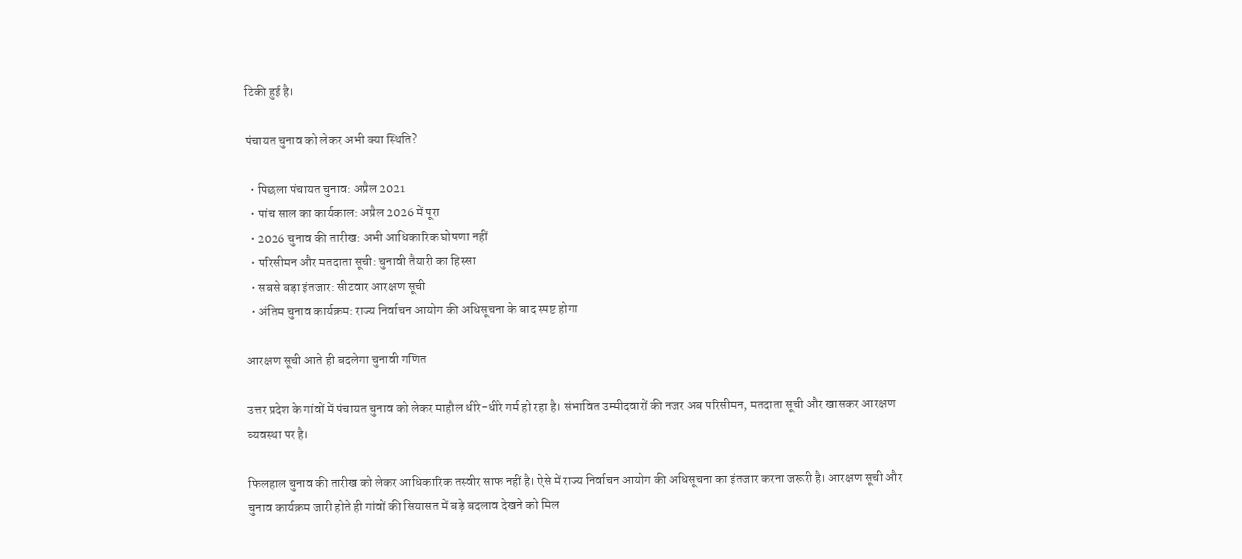टिकी हुई है।

पंचायत चुनाव को लेकर अभी क्या स्थिति?

  • पिछला पंचायत चुनाव: अप्रैल 2021
  • पांच साल का कार्यकाल: अप्रैल 2026 में पूरा
  • 2026 चुनाव की तारीख: अभी आधिकारिक घोषणा नहीं
  • परिसीमन और मतदाता सूची: चुनावी तैयारी का हिस्सा
  • सबसे बड़ा इंतजार: सीटवार आरक्षण सूची
  • अंतिम चुनाव कार्यक्रम: राज्य निर्वाचन आयोग की अधिसूचना के बाद स्पष्ट होगा

आरक्षण सूची आते ही बदलेगा चुनावी गणित

उत्तर प्रदेश के गांवों में पंचायत चुनाव को लेकर माहौल धीरे-धीरे गर्म हो रहा है। संभावित उम्मीदवारों की नजर अब परिसीमन, मतदाता सूची और खासकर आरक्षण व्यवस्था पर है।

फिलहाल चुनाव की तारीख को लेकर आधिकारिक तस्वीर साफ नहीं है। ऐसे में राज्य निर्वाचन आयोग की अधिसूचना का इंतजार करना जरूरी है। आरक्षण सूची और चुनाव कार्यक्रम जारी होते ही गांवों की सियासत में बड़े बदलाव देखने को मिल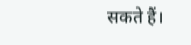सकते हैं।